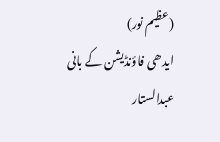(عظیم نور)
ایدھی فاؤنڈیشن کے بانی عبدالستار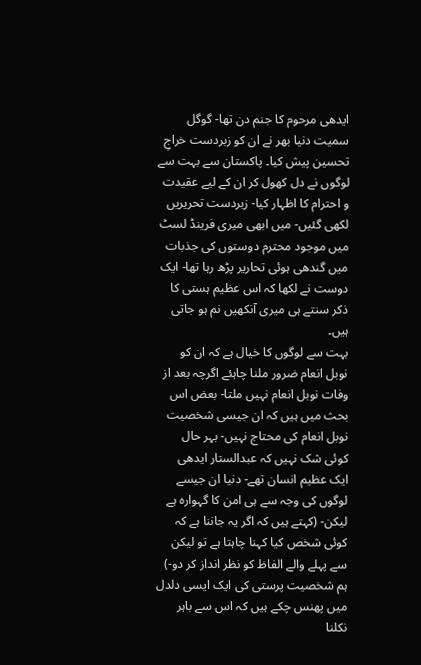ایدھی مرحوم کا جنم دن تھا- گوگل سمیت دنیا بھر نے ان کو زبردست خراجِ تحسین پیش کیا۔ پاکستان سے بہت سے لوگوں نے دل کھول کر ان کے لیے عقیدت و احترام کا اظہار کیا- زبردست تحریریں لکھی گئیں- میں ابھی میری فرینڈ لسٹ میں موجود محترم دوستوں کی جذبات میں گندھی ہوئی تحاریر پڑھ رہا تھا- ایک دوست نے لکھا کہ اس عظیم ہستی کا ذکر سنتے ہی میری آنکھیں نم ہو جاتی ہیں۔
بہت سے لوگوں کا خیال ہے کہ ان کو نوبل انعام ضرور ملنا چاہئے اگرچہ بعد از وفات نوبل انعام نہیں ملتا- بعض اس بحث میں ہیں کہ ان جیسی شخصیت نوبل انعام کی محتاج نہیں- بہر حال کوئی شک نہیں کہ عبدالستار ایدھی ایک عظیم انسان تھے- دنیا ان جیسے لوگوں کی وجہ سے ہی امن کا گہوارہ ہے لیکن- (کہتے ہیں کہ اگر یہ جاننا ہے کہ کوئی شخص کیا کہنا چاہتا ہے تو لیکن سے پہلے والے الفاظ کو نظر انداز کر دو-)
ہم شخصیت پرستی کی ایک ایسی دلدل میں پھنس چکے ہیں کہ اس سے باہر نکلنا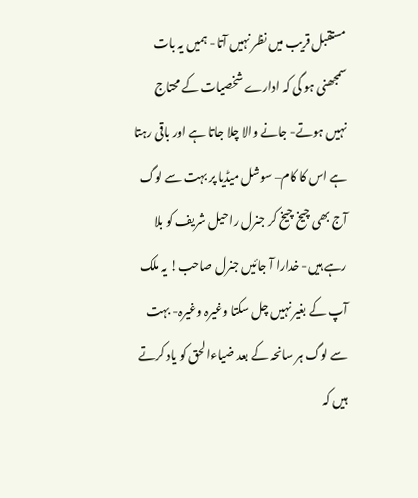مستقبل قریب میں نظر نہیں آتا- ہمیں یہ بات سمجھنی ہو گی کہ ادارے شخصیات کے محتاج نہیں ہوتے- جانے والا چلا جاتا ہے اور باقی رہتا ہے اس کا کام– سوشل میڈیا پر بہت سے لوگ آج بھی چیخ چیخ کر جنرل راحیل شریف کو بلا رہے ہیں- خدارا آ جائیں جنرل صاحب! یہ ملک آپ کے بغیر نہیں چل سکتا وغیرہ وغیرہ- بہت سے لوگ ہر سانحہ کے بعد ضیاءالحق کو یاد کرتے ہیں کہ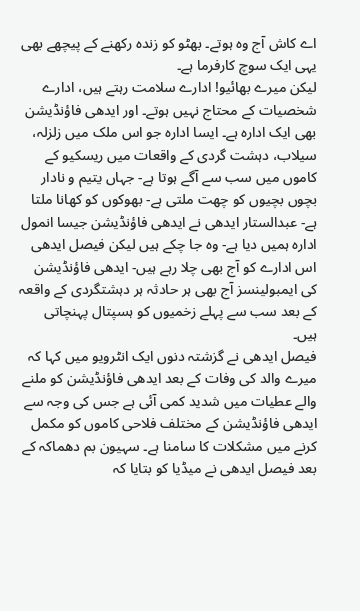اے کاش آج وہ ہوتے۔ بھٹو کو زندہ رکھنے کے پیچھے بھی یہی ایک سوچ کارفرما ہے۔
لیکن میرے بھائیو! ادارے سلامت رہتے ہیں، ادارے شخصیات کے محتاج نہیں ہوتے۔ اور ایدھی فاؤنڈیشن بھی ایک ادارہ ہے۔ ایسا ادارہ جو اس ملک میں زلزلہ، سیلاب، دہشت گردی کے واقعات میں ریسکیو کے کاموں میں سب سے آگے ہوتا ہے- جہاں یتیم و نادار بچوں بچیوں کو چھت ملتی ہے- بھوکوں کو کھانا ملتا ہے- عبدالستار ایدھی نے ایدھی فاؤنڈیشن جیسا انمول ادارہ ہمیں دیا ہے- وہ جا چکے ہیں لیکن فیصل ایدھی اس ادارے کو آج بھی چلا رہے ہیں- ایدھی فاؤنڈیشن کی ایمبولینسز آج بھی ہر حادثہ ہر دہشتگردی کے واقعہ کے بعد سب سے پہلے زخمیوں کو ہسپتال پہنچاتی ہیں۔
فیصل ایدھی نے گزشتہ دنوں ایک انٹرویو میں کہا کہ میرے والد کی وفات کے بعد ایدھی فاؤنڈیشن کو ملنے والے عطیات میں شدید کمی آئی ہے جس کی وجہ سے ایدھی فاؤنڈیشن کے مختلف فلاحی کاموں کو مکمل کرنے میں مشکلات کا سامنا ہے۔ سہیون بم دھماکہ کے بعد فیصل ایدھی نے میڈیا کو بتایا کہ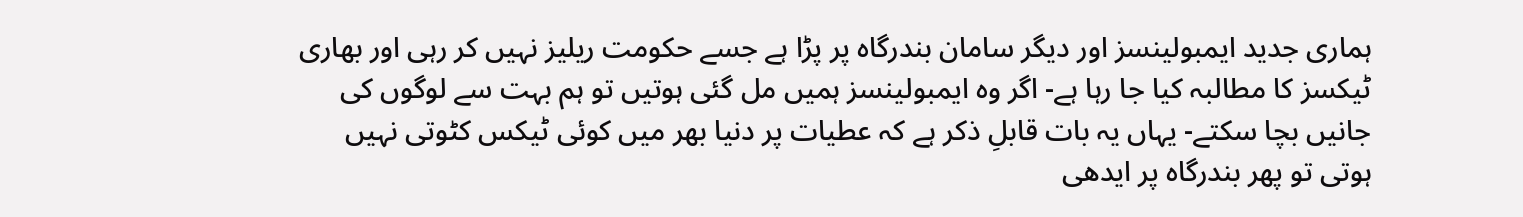ہماری جدید ایمبولینسز اور دیگر سامان بندرگاہ پر پڑا ہے جسے حکومت ریلیز نہیں کر رہی اور بھاری ٹیکسز کا مطالبہ کیا جا رہا ہے- اگر وہ ایمبولینسز ہمیں مل گئی ہوتیں تو ہم بہت سے لوگوں کی جانیں بچا سکتے- یہاں یہ بات قابلِ ذکر ہے کہ عطیات پر دنیا بھر میں کوئی ٹیکس کٹوتی نہیں ہوتی تو پھر بندرگاہ پر ایدھی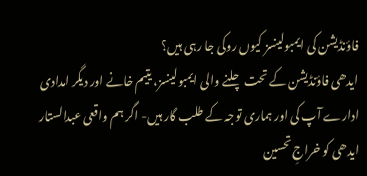فاؤنڈیشن کی ایمبولینسز کیوں روکی جا رہی ہیں؟
ایدھی فاؤنڈیشن کے تحت چلنے والی ایمبولینسز، یتیم خانے اور دیگر امدادی ادارے آپ کی اور ہماری توجہ کے طلب گار ہیں- اگر ہم واقعی عبدالستار ایدھی کو خراجِ تحسین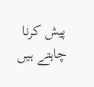پیش کرنا چاہتے ہیں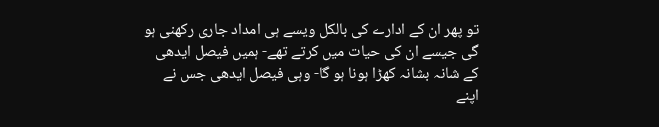تو پھر ان کے ادارے کی بالکل ویسے ہی امداد جاری رکھنی ہو گی جیسے ان کی حیات میں کرتے تھے- ہمیں فیصل ایدھی کے شانہ بشانہ کھڑا ہونا ہو گا- وہی فیصل ایدھی جس نے اپنے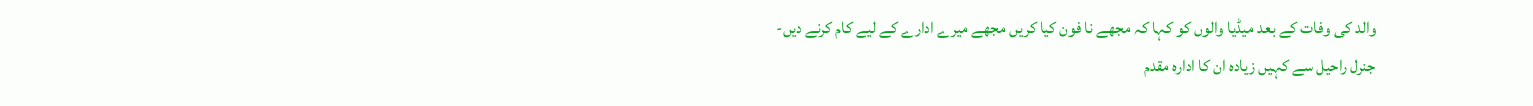والد کی وفات کے بعد میڈیا والوں کو کہا کہ مجھے نا فون کیا کریں مجھے میرے ادارے کے لیے کام کرنے دیں-
جنرل راحیل سے کہیں زیادہ ان کا ادارہ مقدم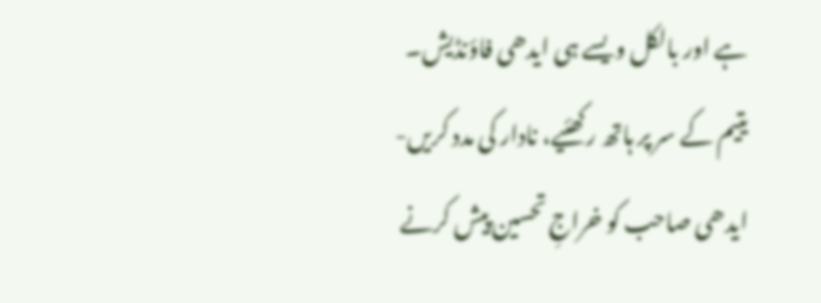ہے اور بالکل ویسے ہی ایدھی فاؤنڈیش۔
یتیم کے سر پر ہاتھ رکھئیے، نادار کی مدد کریں- ایدھی صاحب کو خراجِ تحسین پیش کرنے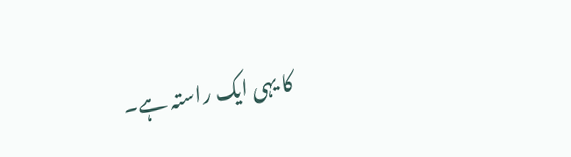کا یہی ایک راستہ ہے۔